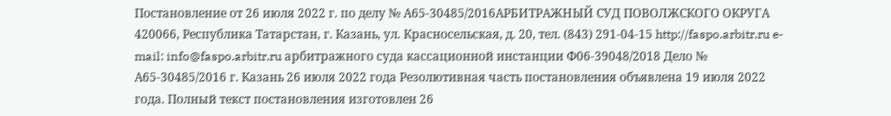Постановление от 26 июля 2022 г. по делу № А65-30485/2016АРБИТРАЖНЫЙ СУД ПОВОЛЖСКОГО ОКРУГА 420066, Республика Татарстан, г. Казань, ул. Красносельская, д. 20, тел. (843) 291-04-15 http://faspo.arbitr.ru e-mail: info@faspo.arbitr.ru арбитражного суда кассационной инстанции Ф06-39048/2018 Дело № А65-30485/2016 г. Казань 26 июля 2022 года Резолютивная часть постановления объявлена 19 июля 2022 года. Полный текст постановления изготовлен 26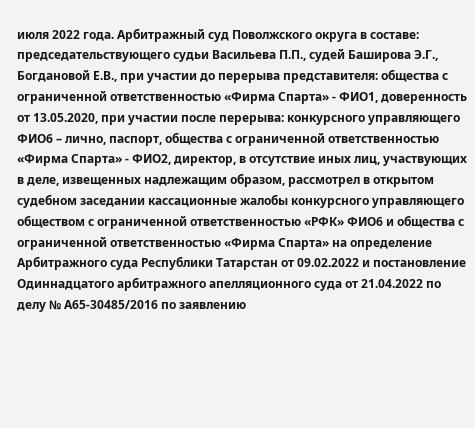июля 2022 года. Арбитражный суд Поволжского округа в составе: председательствующего судьи Васильева П.П., судей Баширова Э.Г., Богдановой Е.В., при участии до перерыва представителя: общества с ограниченной ответственностью «Фирма Спарта» - ФИО1, доверенность от 13.05.2020, при участии после перерыва: конкурсного управляющего ФИО6 – лично, паспорт, общества с ограниченной ответственностью «Фирма Спарта» - ФИО2, директор, в отсутствие иных лиц, участвующих в деле, извещенных надлежащим образом, рассмотрел в открытом судебном заседании кассационные жалобы конкурсного управляющего обществом с ограниченной ответственностью «РФК» ФИО6 и общества с ограниченной ответственностью «Фирма Спарта» на определение Арбитражного суда Республики Татарстан от 09.02.2022 и постановление Одиннадцатого арбитражного апелляционного суда от 21.04.2022 по делу № А65-30485/2016 по заявлению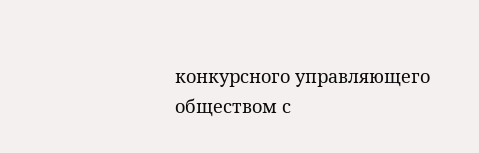конкурсного управляющего обществом с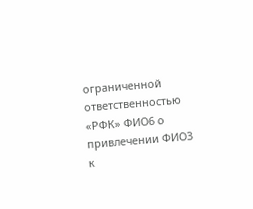ограниченной ответственностью «РФК» ФИО6 о привлечении ФИО3 к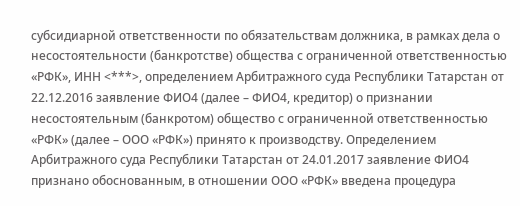субсидиарной ответственности по обязательствам должника, в рамках дела о несостоятельности (банкротстве) общества с ограниченной ответственностью «РФК», ИНН <***>, определением Арбитражного суда Республики Татарстан от 22.12.2016 заявление ФИО4 (далее – ФИО4, кредитор) о признании несостоятельным (банкротом) общество с ограниченной ответственностью «РФК» (далее – ООО «РФК») принято к производству. Определением Арбитражного суда Республики Татарстан от 24.01.2017 заявление ФИО4 признано обоснованным, в отношении ООО «РФК» введена процедура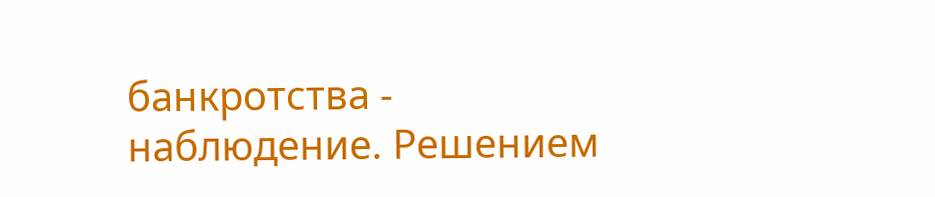банкротства - наблюдение. Решением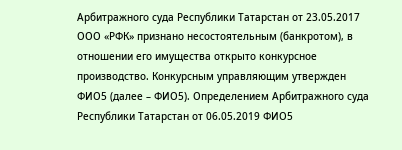Арбитражного суда Республики Татарстан от 23.05.2017 ООО «РФК» признано несостоятельным (банкротом), в отношении его имущества открыто конкурсное производство. Конкурсным управляющим утвержден ФИО5 (далее – ФИО5). Определением Арбитражного суда Республики Татарстан от 06.05.2019 ФИО5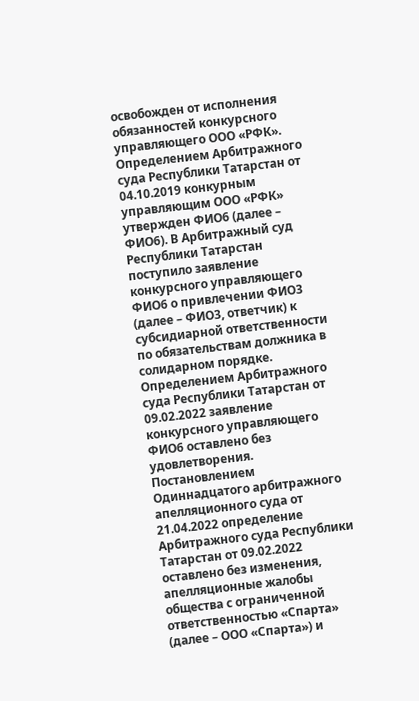освобожден от исполнения обязанностей конкурсного управляющего ООО «РФК». Определением Арбитражного суда Республики Татарстан от 04.10.2019 конкурным управляющим ООО «РФК» утвержден ФИО6 (далее – ФИО6). В Арбитражный суд Республики Татарстан поступило заявление конкурсного управляющего ФИО6 о привлечении ФИО3 (далее – ФИО3, ответчик) к субсидиарной ответственности по обязательствам должника в солидарном порядке. Определением Арбитражного суда Республики Татарстан от 09.02.2022 заявление конкурсного управляющего ФИО6 оставлено без удовлетворения. Постановлением Одиннадцатого арбитражного апелляционного суда от 21.04.2022 определение Арбитражного суда Республики Татарстан от 09.02.2022 оставлено без изменения, апелляционные жалобы общества с ограниченной ответственностью «Спарта» (далее – ООО «Спарта») и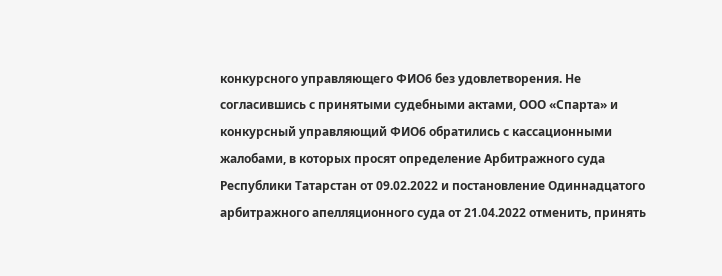конкурсного управляющего ФИО6 без удовлетворения. Не согласившись с принятыми судебными актами, ООО «Спарта» и конкурсный управляющий ФИО6 обратились с кассационными жалобами, в которых просят определение Арбитражного суда Республики Татарстан от 09.02.2022 и постановление Одиннадцатого арбитражного апелляционного суда от 21.04.2022 отменить, принять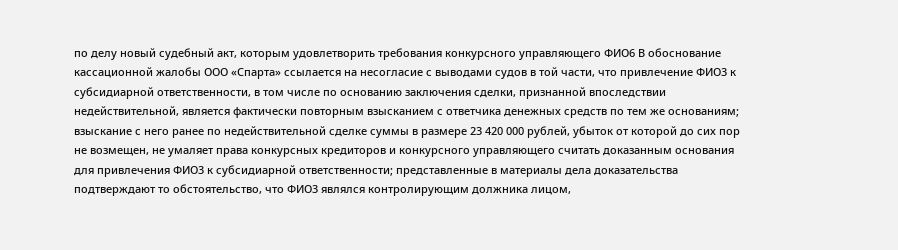по делу новый судебный акт, которым удовлетворить требования конкурсного управляющего ФИО6 В обоснование кассационной жалобы ООО «Спарта» ссылается на несогласие с выводами судов в той части, что привлечение ФИО3 к субсидиарной ответственности, в том числе по основанию заключения сделки, признанной впоследствии недействительной, является фактически повторным взысканием с ответчика денежных средств по тем же основаниям; взыскание с него ранее по недействительной сделке суммы в размере 23 420 000 рублей, убыток от которой до сих пор не возмещен, не умаляет права конкурсных кредиторов и конкурсного управляющего считать доказанным основания для привлечения ФИО3 к субсидиарной ответственности; представленные в материалы дела доказательства подтверждают то обстоятельство, что ФИО3 являлся контролирующим должника лицом,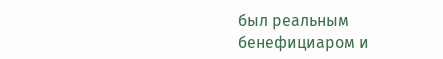был реальным бенефициаром и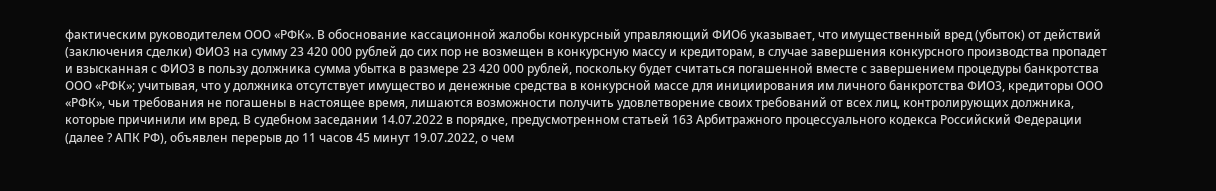фактическим руководителем ООО «РФК». В обоснование кассационной жалобы конкурсный управляющий ФИО6 указывает, что имущественный вред (убыток) от действий (заключения сделки) ФИО3 на сумму 23 420 000 рублей до сих пор не возмещен в конкурсную массу и кредиторам, в случае завершения конкурсного производства пропадет и взысканная с ФИО3 в пользу должника сумма убытка в размере 23 420 000 рублей, поскольку будет считаться погашенной вместе с завершением процедуры банкротства ООО «РФК»; учитывая, что у должника отсутствует имущество и денежные средства в конкурсной массе для инициирования им личного банкротства ФИО3, кредиторы ООО «РФК», чьи требования не погашены в настоящее время, лишаются возможности получить удовлетворение своих требований от всех лиц, контролирующих должника, которые причинили им вред. В судебном заседании 14.07.2022 в порядке, предусмотренном статьей 163 Арбитражного процессуального кодекса Российский Федерации (далее ? АПК РФ), объявлен перерыв до 11 часов 45 минут 19.07.2022, о чем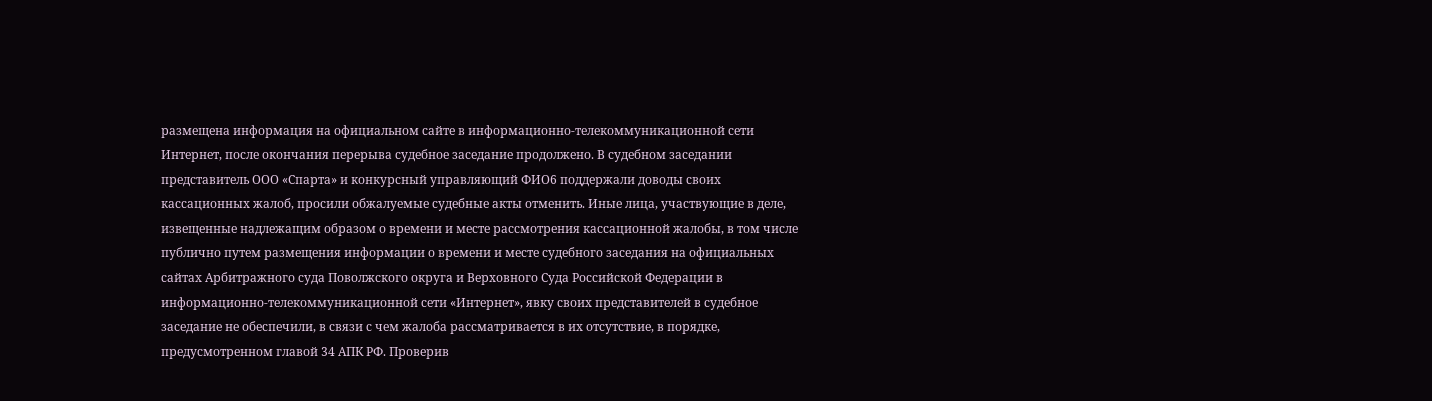размещена информация на официальном сайте в информационно-телекоммуникационной сети Интернет, после окончания перерыва судебное заседание продолжено. В судебном заседании представитель ООО «Спарта» и конкурсный управляющий ФИО6 поддержали доводы своих кассационных жалоб, просили обжалуемые судебные акты отменить. Иные лица, участвующие в деле, извещенные надлежащим образом о времени и месте рассмотрения кассационной жалобы, в том числе публично путем размещения информации о времени и месте судебного заседания на официальных сайтах Арбитражного суда Поволжского округа и Верховного Суда Российской Федерации в информационно-телекоммуникационной сети «Интернет», явку своих представителей в судебное заседание не обеспечили, в связи с чем жалоба рассматривается в их отсутствие, в порядке, предусмотренном главой 34 АПК РФ. Проверив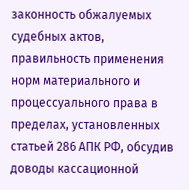законность обжалуемых судебных актов, правильность применения норм материального и процессуального права в пределах, установленных статьей 286 АПК РФ, обсудив доводы кассационной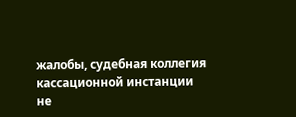жалобы, судебная коллегия кассационной инстанции не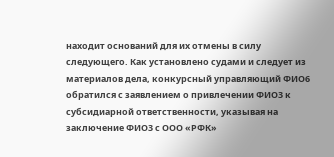находит оснований для их отмены в силу следующего. Как установлено судами и следует из материалов дела, конкурсный управляющий ФИО6 обратился с заявлением о привлечении ФИО3 к субсидиарной ответственности, указывая на заключение ФИО3 с ООО «РФК»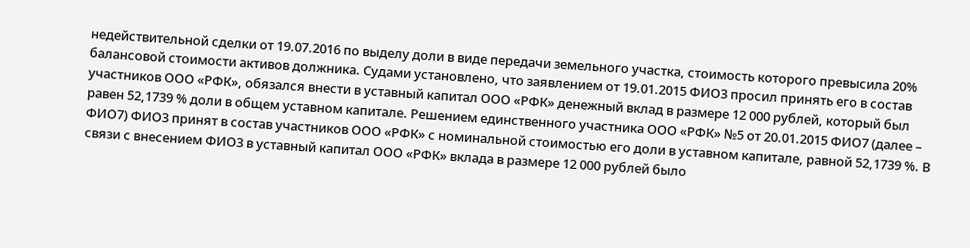недействительной сделки от 19.07.2016 по выделу доли в виде передачи земельного участка, стоимость которого превысила 20% балансовой стоимости активов должника. Судами установлено, что заявлением от 19.01.2015 ФИО3 просил принять его в состав участников ООО «РФК», обязался внести в уставный капитал ООО «РФК» денежный вклад в размере 12 000 рублей, который был равен 52,1739 % доли в общем уставном капитале. Решением единственного участника ООО «РФК» №5 от 20.01.2015 ФИО7 (далее – ФИО7) ФИО3 принят в состав участников ООО «РФК» с номинальной стоимостью его доли в уставном капитале, равной 52,1739 %. В связи с внесением ФИО3 в уставный капитал ООО «РФК» вклада в размере 12 000 рублей было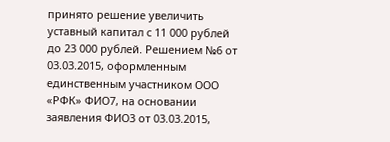принято решение увеличить уставный капитал с 11 000 рублей до 23 000 рублей. Решением №6 от 03.03.2015, оформленным единственным участником ООО «РФК» ФИО7, на основании заявления ФИО3 от 03.03.2015,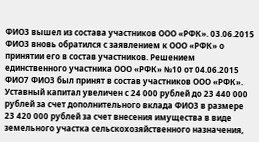ФИО3 вышел из состава участников ООО «РФК». 03.06.2015 ФИО3 вновь обратился с заявлением к ООО «РФК» о принятии его в состав участников. Решением единственного участника ООО «РФК» №10 от 04.06.2015 ФИО7 ФИО3 был принят в состав участников ООО «РФК». Уставный капитал увеличен с 24 000 рублей до 23 440 000 рублей за счет дополнительного вклада ФИО3 в размере 23 420 000 рублей за счет внесения имущества в виде земельного участка сельскохозяйственного назначения,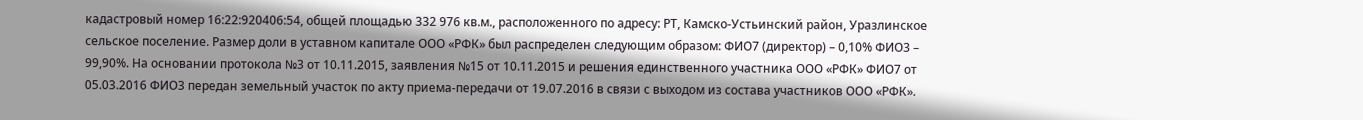кадастровый номер 16:22:920406:54, общей площадью 332 976 кв.м., расположенного по адресу: РТ, Камско-Устьинский район, Уразлинское сельское поселение. Размер доли в уставном капитале ООО «РФК» был распределен следующим образом: ФИО7 (директор) – 0,10% ФИО3 – 99,90%. На основании протокола №3 от 10.11.2015, заявления №15 от 10.11.2015 и решения единственного участника ООО «РФК» ФИО7 от 05.03.2016 ФИО3 передан земельный участок по акту приема-передачи от 19.07.2016 в связи с выходом из состава участников ООО «РФК».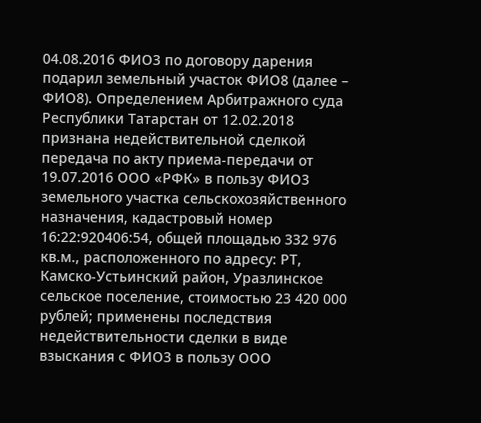04.08.2016 ФИО3 по договору дарения подарил земельный участок ФИО8 (далее – ФИО8). Определением Арбитражного суда Республики Татарстан от 12.02.2018 признана недействительной сделкой передача по акту приема-передачи от 19.07.2016 ООО «РФК» в пользу ФИО3 земельного участка сельскохозяйственного назначения, кадастровый номер 16:22:920406:54, общей площадью 332 976 кв.м., расположенного по адресу: РТ, Камско-Устьинский район, Уразлинское сельское поселение, стоимостью 23 420 000 рублей; применены последствия недействительности сделки в виде взыскания с ФИО3 в пользу ООО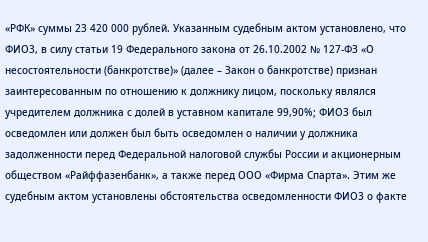«РФК» суммы 23 420 000 рублей. Указанным судебным актом установлено, что ФИО3, в силу статьи 19 Федерального закона от 26.10.2002 № 127-ФЗ «О несостоятельности (банкротстве)» (далее – Закон о банкротстве) признан заинтересованным по отношению к должнику лицом, поскольку являлся учредителем должника с долей в уставном капитале 99,90%; ФИО3 был осведомлен или должен был быть осведомлен о наличии у должника задолженности перед Федеральной налоговой службы России и акционерным обществом «Райффазенбанк», а также перед ООО «Фирма Спарта». Этим же судебным актом установлены обстоятельства осведомленности ФИО3 о факте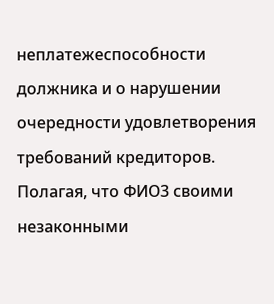неплатежеспособности должника и о нарушении очередности удовлетворения требований кредиторов. Полагая, что ФИО3 своими незаконными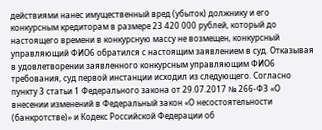действиями нанес имущественный вред (убыток) должнику и его конкурсным кредиторам в размере 23 420 000 рублей, который до настоящего времени в конкурсную массу не возмещен, конкурсный управляющий ФИО6 обратился с настоящим заявлением в суд. Отказывая в удовлетворении заявленного конкурсным управляющим ФИО6 требования, суд первой инстанции исходил из следующего. Согласно пункту 3 статьи 1 Федерального закона от 29.07.2017 № 266-ФЗ «О внесении изменений в Федеральный закон «О несостоятельности (банкротстве)» и Кодекс Российской Федерации об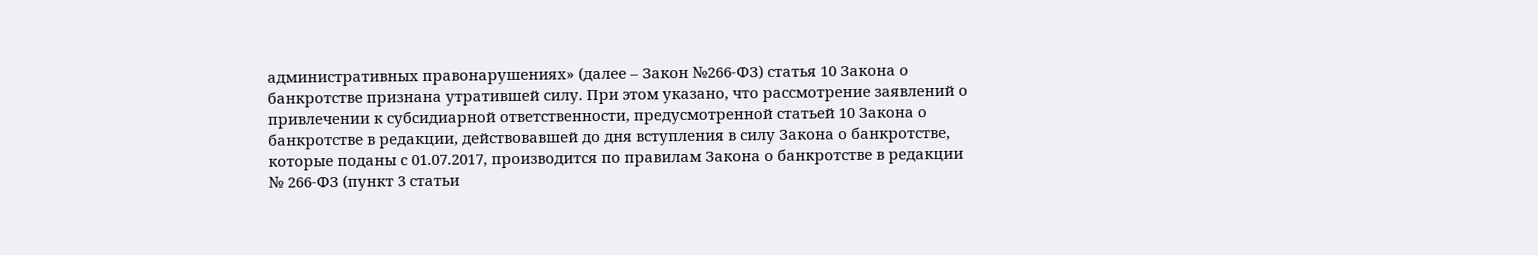административных правонарушениях» (далее – Закон №266-ФЗ) статья 10 Закона о банкротстве признана утратившей силу. При этом указано, что рассмотрение заявлений о привлечении к субсидиарной ответственности, предусмотренной статьей 10 Закона о банкротстве в редакции, действовавшей до дня вступления в силу Закона о банкротстве, которые поданы с 01.07.2017, производится по правилам Закона о банкротстве в редакции № 266-ФЗ (пункт 3 статьи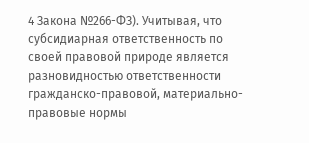4 Закона №266-ФЗ). Учитывая, что субсидиарная ответственность по своей правовой природе является разновидностью ответственности гражданско-правовой, материально-правовые нормы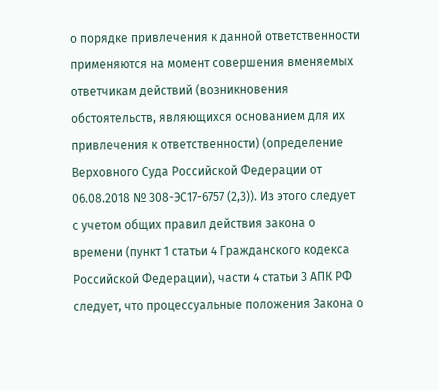о порядке привлечения к данной ответственности применяются на момент совершения вменяемых ответчикам действий (возникновения обстоятельств, являющихся основанием для их привлечения к ответственности) (определение Верховного Суда Российской Федерации от 06.08.2018 № 308-ЭС17-6757 (2,3)). Из этого следует с учетом общих правил действия закона о времени (пункт 1 статьи 4 Гражданского кодекса Российской Федерации), части 4 статьи 3 АПК РФ следует, что процессуальные положения Закона о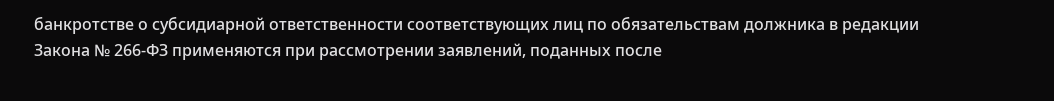банкротстве о субсидиарной ответственности соответствующих лиц по обязательствам должника в редакции Закона № 266-ФЗ применяются при рассмотрении заявлений, поданных после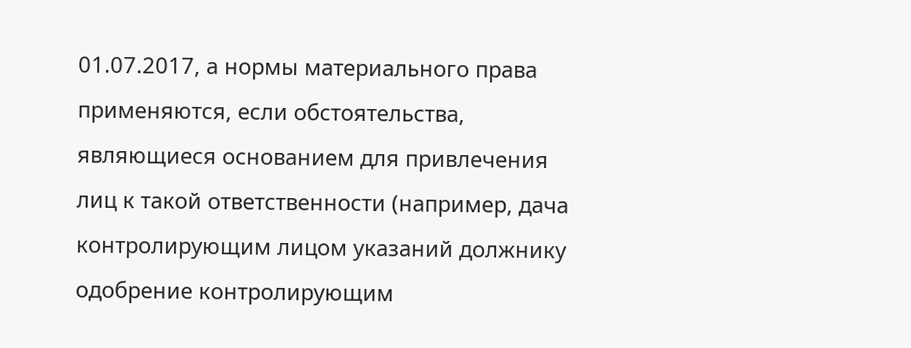01.07.2017, а нормы материального права применяются, если обстоятельства, являющиеся основанием для привлечения лиц к такой ответственности (например, дача контролирующим лицом указаний должнику одобрение контролирующим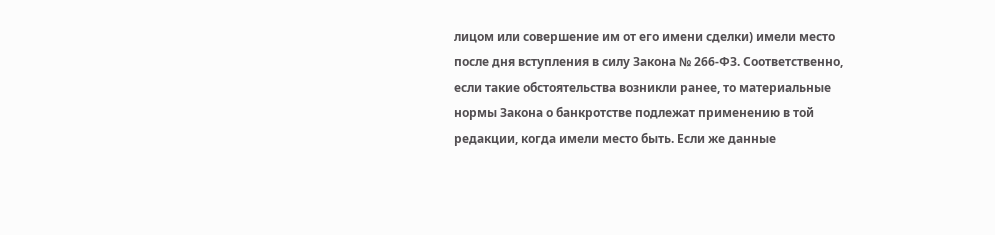лицом или совершение им от его имени сделки) имели место после дня вступления в силу Закона № 266-ФЗ. Соответственно, если такие обстоятельства возникли ранее, то материальные нормы Закона о банкротстве подлежат применению в той редакции, когда имели место быть. Если же данные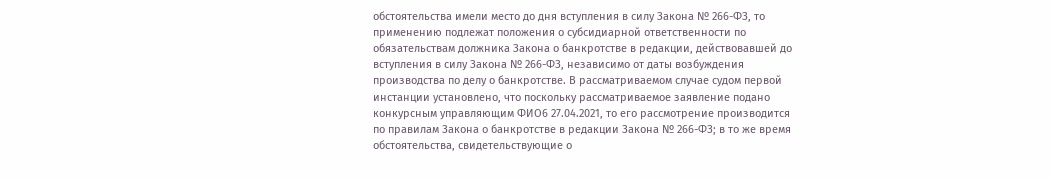обстоятельства имели место до дня вступления в силу Закона № 266-ФЗ, то применению подлежат положения о субсидиарной ответственности по обязательствам должника Закона о банкротстве в редакции, действовавшей до вступления в силу Закона № 266-ФЗ, независимо от даты возбуждения производства по делу о банкротстве. В рассматриваемом случае судом первой инстанции установлено, что поскольку рассматриваемое заявление подано конкурсным управляющим ФИО6 27.04.2021, то его рассмотрение производится по правилам Закона о банкротстве в редакции Закона № 266-ФЗ; в то же время обстоятельства, свидетельствующие о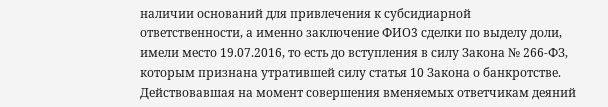наличии оснований для привлечения к субсидиарной ответственности, а именно заключение ФИО3 сделки по выделу доли, имели место 19.07.2016, то есть до вступления в силу Закона № 266-ФЗ, которым признана утратившей силу статья 10 Закона о банкротстве. Действовавшая на момент совершения вменяемых ответчикам деяний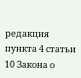редакция пункта 4 статьи 10 Закона о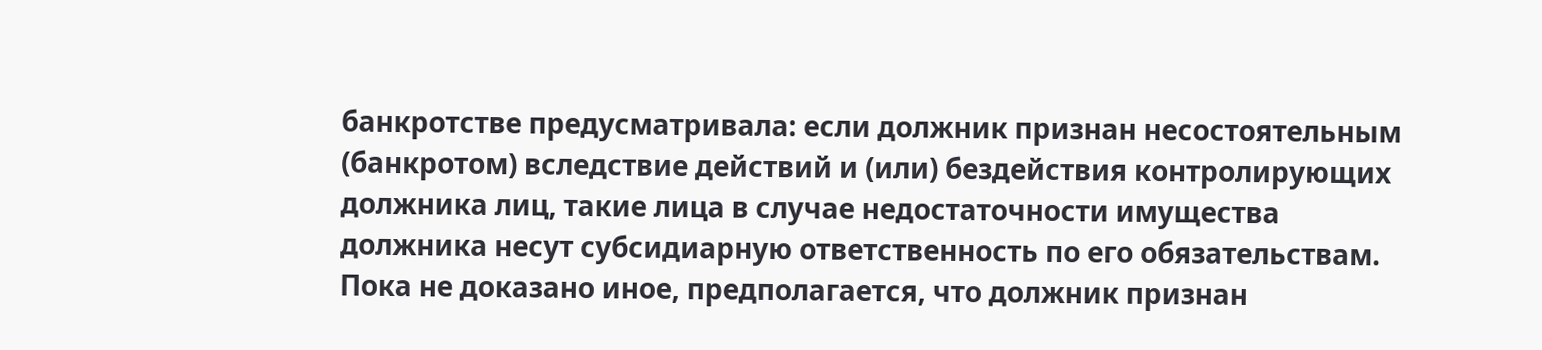банкротстве предусматривала: если должник признан несостоятельным (банкротом) вследствие действий и (или) бездействия контролирующих должника лиц, такие лица в случае недостаточности имущества должника несут субсидиарную ответственность по его обязательствам. Пока не доказано иное, предполагается, что должник признан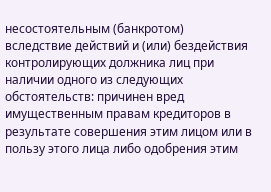несостоятельным (банкротом) вследствие действий и (или) бездействия контролирующих должника лиц при наличии одного из следующих обстоятельств: причинен вред имущественным правам кредиторов в результате совершения этим лицом или в пользу этого лица либо одобрения этим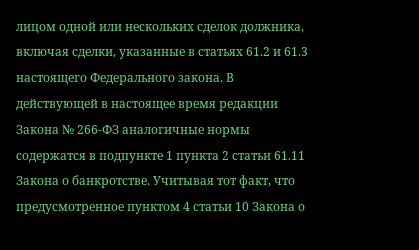лицом одной или нескольких сделок должника, включая сделки, указанные в статьях 61.2 и 61.3 настоящего Федерального закона. В действующей в настоящее время редакции Закона № 266-ФЗ аналогичные нормы содержатся в подпункте 1 пункта 2 статьи 61.11 Закона о банкротстве. Учитывая тот факт, что предусмотренное пунктом 4 статьи 10 Закона о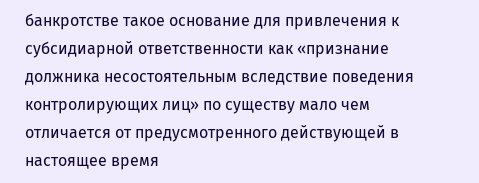банкротстве такое основание для привлечения к субсидиарной ответственности как «признание должника несостоятельным вследствие поведения контролирующих лиц» по существу мало чем отличается от предусмотренного действующей в настоящее время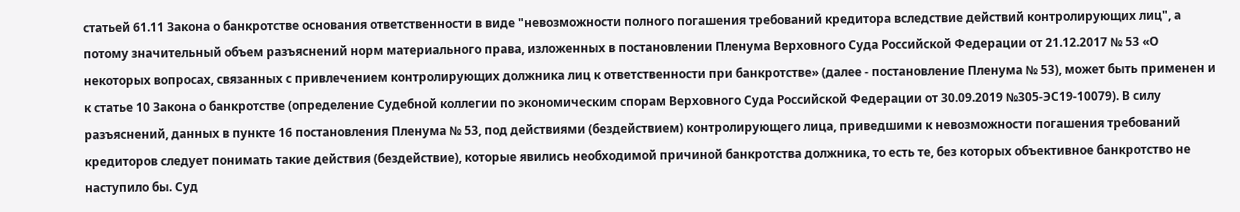статьей 61.11 Закона о банкротстве основания ответственности в виде "невозможности полного погашения требований кредитора вследствие действий контролирующих лиц", а потому значительный объем разъяснений норм материального права, изложенных в постановлении Пленума Верховного Суда Российской Федерации от 21.12.2017 № 53 «О некоторых вопросах, связанных с привлечением контролирующих должника лиц к ответственности при банкротстве» (далее - постановление Пленума № 53), может быть применен и к статье 10 Закона о банкротстве (определение Судебной коллегии по экономическим спорам Верховного Суда Российской Федерации от 30.09.2019 №305-ЭС19-10079). В силу разъяснений, данных в пункте 16 постановления Пленума № 53, под действиями (бездействием) контролирующего лица, приведшими к невозможности погашения требований кредиторов следует понимать такие действия (бездействие), которые явились необходимой причиной банкротства должника, то есть те, без которых объективное банкротство не наступило бы. Суд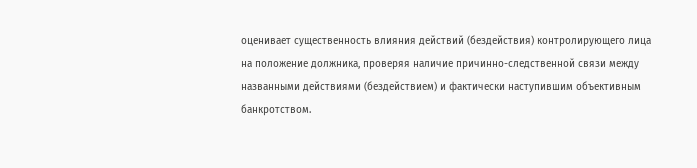оценивает существенность влияния действий (бездействия) контролирующего лица на положение должника, проверяя наличие причинно-следственной связи между названными действиями (бездействием) и фактически наступившим объективным банкротством.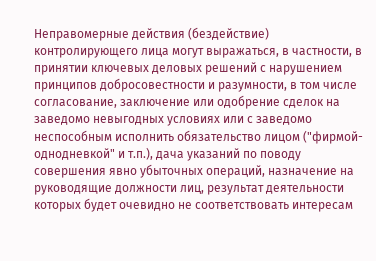Неправомерные действия (бездействие) контролирующего лица могут выражаться, в частности, в принятии ключевых деловых решений с нарушением принципов добросовестности и разумности, в том числе согласование, заключение или одобрение сделок на заведомо невыгодных условиях или с заведомо неспособным исполнить обязательство лицом ("фирмой-однодневкой" и т.п.), дача указаний по поводу совершения явно убыточных операций, назначение на руководящие должности лиц, результат деятельности которых будет очевидно не соответствовать интересам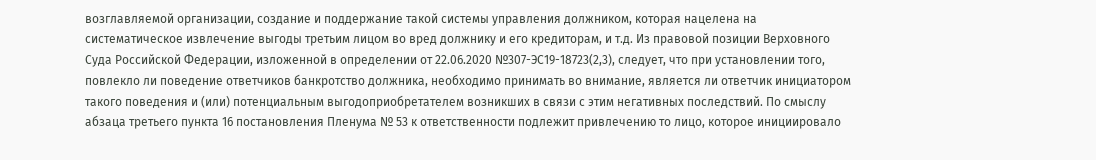возглавляемой организации, создание и поддержание такой системы управления должником, которая нацелена на систематическое извлечение выгоды третьим лицом во вред должнику и его кредиторам, и т.д. Из правовой позиции Верховного Суда Российской Федерации, изложенной в определении от 22.06.2020 №307-ЭС19-18723(2,3), следует, что при установлении того, повлекло ли поведение ответчиков банкротство должника, необходимо принимать во внимание, является ли ответчик инициатором такого поведения и (или) потенциальным выгодоприобретателем возникших в связи с этим негативных последствий. По смыслу абзаца третьего пункта 16 постановления Пленума № 53 к ответственности подлежит привлечению то лицо, которое инициировало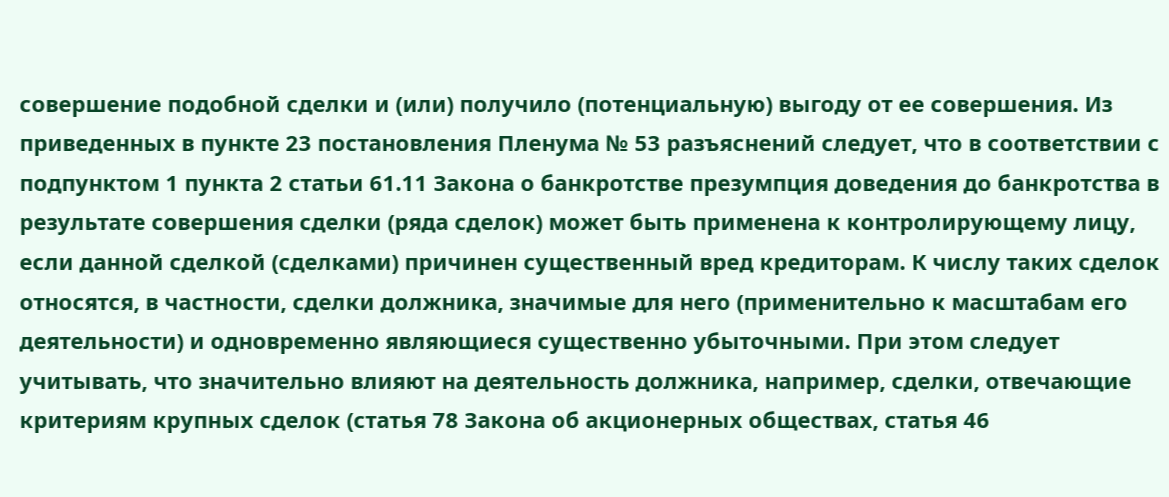совершение подобной сделки и (или) получило (потенциальную) выгоду от ее совершения. Из приведенных в пункте 23 постановления Пленума № 53 разъяснений следует, что в соответствии с подпунктом 1 пункта 2 статьи 61.11 Закона о банкротстве презумпция доведения до банкротства в результате совершения сделки (ряда сделок) может быть применена к контролирующему лицу, если данной сделкой (сделками) причинен существенный вред кредиторам. К числу таких сделок относятся, в частности, сделки должника, значимые для него (применительно к масштабам его деятельности) и одновременно являющиеся существенно убыточными. При этом следует учитывать, что значительно влияют на деятельность должника, например, сделки, отвечающие критериям крупных сделок (статья 78 Закона об акционерных обществах, статья 46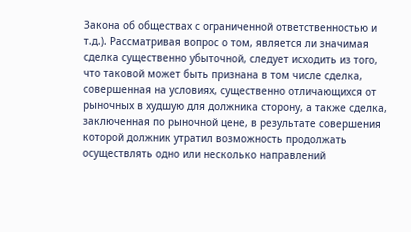Закона об обществах с ограниченной ответственностью и т.д.). Рассматривая вопрос о том, является ли значимая сделка существенно убыточной, следует исходить из того, что таковой может быть признана в том числе сделка, совершенная на условиях, существенно отличающихся от рыночных в худшую для должника сторону, а также сделка, заключенная по рыночной цене, в результате совершения которой должник утратил возможность продолжать осуществлять одно или несколько направлений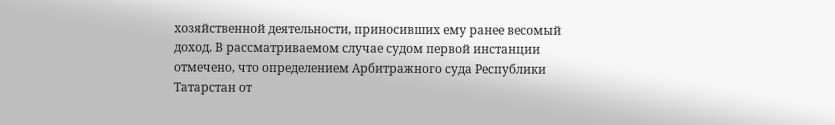хозяйственной деятельности, приносивших ему ранее весомый доход. В рассматриваемом случае судом первой инстанции отмечено, что определением Арбитражного суда Республики Татарстан от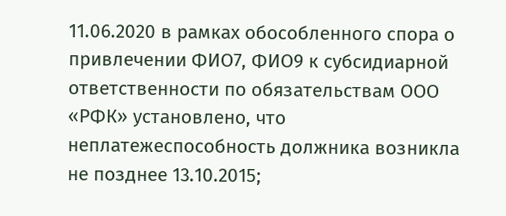11.06.2020 в рамках обособленного спора о привлечении ФИО7, ФИО9 к субсидиарной ответственности по обязательствам ООО «РФК» установлено, что неплатежеспособность должника возникла не позднее 13.10.2015;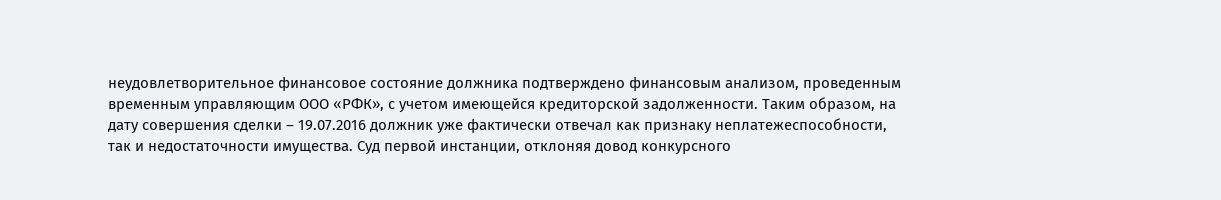неудовлетворительное финансовое состояние должника подтверждено финансовым анализом, проведенным временным управляющим ООО «РФК», с учетом имеющейся кредиторской задолженности. Таким образом, на дату совершения сделки – 19.07.2016 должник уже фактически отвечал как признаку неплатежеспособности, так и недостаточности имущества. Суд первой инстанции, отклоняя довод конкурсного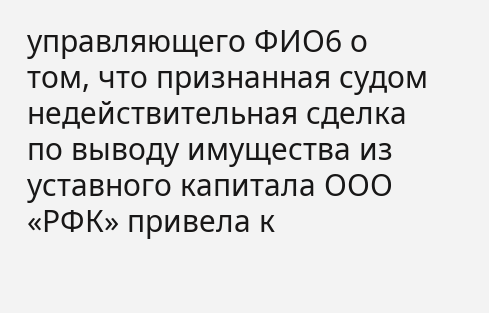управляющего ФИО6 о том, что признанная судом недействительная сделка по выводу имущества из уставного капитала ООО «РФК» привела к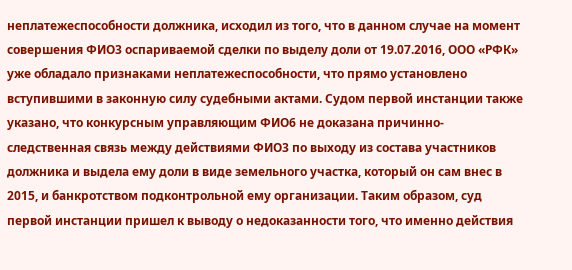неплатежеспособности должника, исходил из того, что в данном случае на момент совершения ФИО3 оспариваемой сделки по выделу доли от 19.07.2016, ООО «РФК» уже обладало признаками неплатежеспособности, что прямо установлено вступившими в законную силу судебными актами. Судом первой инстанции также указано, что конкурсным управляющим ФИО6 не доказана причинно-следственная связь между действиями ФИО3 по выходу из состава участников должника и выдела ему доли в виде земельного участка, который он сам внес в 2015, и банкротством подконтрольной ему организации. Таким образом, суд первой инстанции пришел к выводу о недоказанности того, что именно действия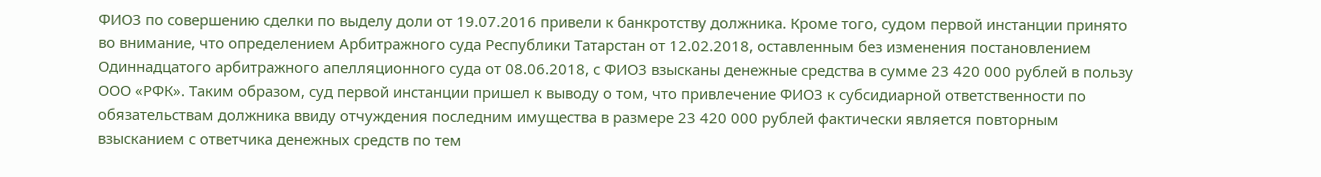ФИО3 по совершению сделки по выделу доли от 19.07.2016 привели к банкротству должника. Кроме того, судом первой инстанции принято во внимание, что определением Арбитражного суда Республики Татарстан от 12.02.2018, оставленным без изменения постановлением Одиннадцатого арбитражного апелляционного суда от 08.06.2018, с ФИО3 взысканы денежные средства в сумме 23 420 000 рублей в пользу ООО «РФК». Таким образом, суд первой инстанции пришел к выводу о том, что привлечение ФИО3 к субсидиарной ответственности по обязательствам должника ввиду отчуждения последним имущества в размере 23 420 000 рублей фактически является повторным взысканием с ответчика денежных средств по тем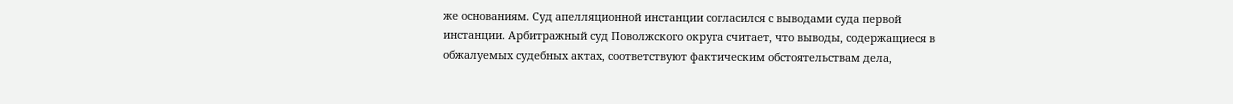же основаниям. Суд апелляционной инстанции согласился с выводами суда первой инстанции. Арбитражный суд Поволжского округа считает, что выводы, содержащиеся в обжалуемых судебных актах, соответствуют фактическим обстоятельствам дела,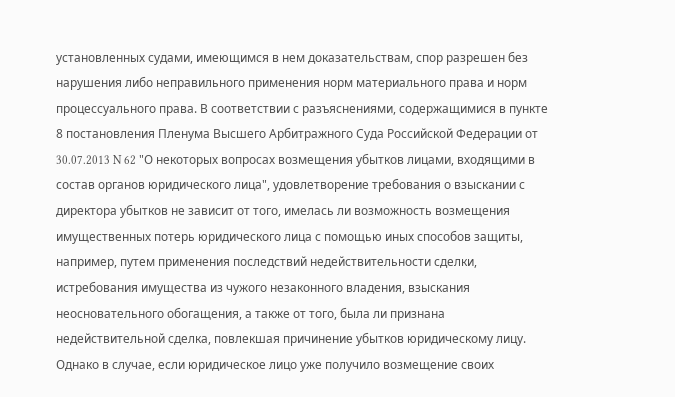установленных судами, имеющимся в нем доказательствам, спор разрешен без нарушения либо неправильного применения норм материального права и норм процессуального права. В соответствии с разъяснениями, содержащимися в пункте 8 постановления Пленума Высшего Арбитражного Суда Российской Федерации от 30.07.2013 N 62 "О некоторых вопросах возмещения убытков лицами, входящими в состав органов юридического лица", удовлетворение требования о взыскании с директора убытков не зависит от того, имелась ли возможность возмещения имущественных потерь юридического лица с помощью иных способов защиты, например, путем применения последствий недействительности сделки, истребования имущества из чужого незаконного владения, взыскания неосновательного обогащения, а также от того, была ли признана недействительной сделка, повлекшая причинение убытков юридическому лицу. Однако в случае, если юридическое лицо уже получило возмещение своих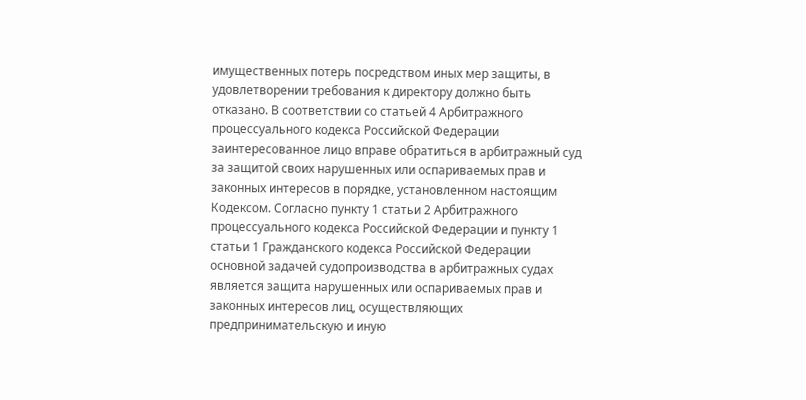имущественных потерь посредством иных мер защиты, в удовлетворении требования к директору должно быть отказано. В соответствии со статьей 4 Арбитражного процессуального кодекса Российской Федерации заинтересованное лицо вправе обратиться в арбитражный суд за защитой своих нарушенных или оспариваемых прав и законных интересов в порядке, установленном настоящим Кодексом. Согласно пункту 1 статьи 2 Арбитражного процессуального кодекса Российской Федерации и пункту 1 статьи 1 Гражданского кодекса Российской Федерации основной задачей судопроизводства в арбитражных судах является защита нарушенных или оспариваемых прав и законных интересов лиц, осуществляющих предпринимательскую и иную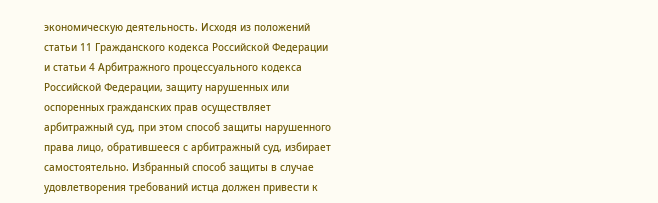экономическую деятельность. Исходя из положений статьи 11 Гражданского кодекса Российской Федерации и статьи 4 Арбитражного процессуального кодекса Российской Федерации, защиту нарушенных или оспоренных гражданских прав осуществляет арбитражный суд, при этом способ защиты нарушенного права лицо, обратившееся с арбитражный суд, избирает самостоятельно. Избранный способ защиты в случае удовлетворения требований истца должен привести к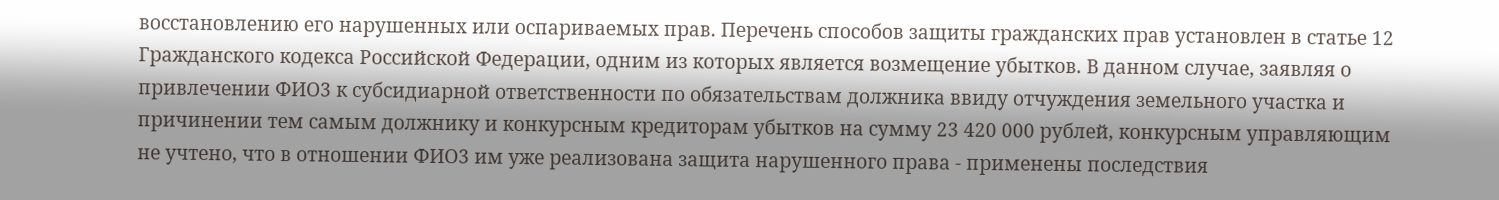восстановлению его нарушенных или оспариваемых прав. Перечень способов защиты гражданских прав установлен в статье 12 Гражданского кодекса Российской Федерации, одним из которых является возмещение убытков. В данном случае, заявляя о привлечении ФИО3 к субсидиарной ответственности по обязательствам должника ввиду отчуждения земельного участка и причинении тем самым должнику и конкурсным кредиторам убытков на сумму 23 420 000 рублей, конкурсным управляющим не учтено, что в отношении ФИО3 им уже реализована защита нарушенного права - применены последствия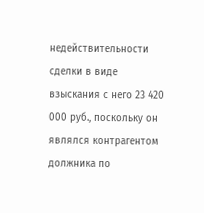недействительности сделки в виде взыскания с него 23 420 000 руб., поскольку он являлся контрагентом должника по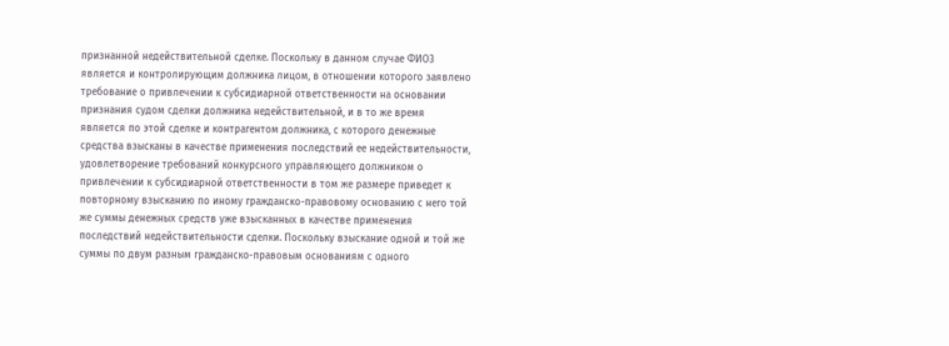признанной недействительной сделке. Поскольку в данном случае ФИО3 является и контролирующим должника лицом, в отношении которого заявлено требование о привлечении к субсидиарной ответственности на основании признания судом сделки должника недействительной, и в то же время является по этой сделке и контрагентом должника, с которого денежные средства взысканы в качестве применения последствий ее недействительности, удовлетворение требований конкурсного управляющего должником о привлечении к субсидиарной ответственности в том же размере приведет к повторному взысканию по иному гражданско-правовому основанию с него той же суммы денежных средств уже взысканных в качестве применения последствий недействительности сделки. Поскольку взыскание одной и той же суммы по двум разным гражданско-правовым основаниям с одного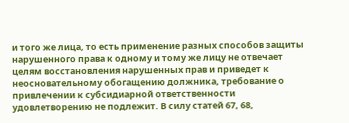и того же лица, то есть применение разных способов защиты нарушенного права к одному и тому же лицу не отвечает целям восстановления нарушенных прав и приведет к неосновательному обогащению должника, требование о привлечении к субсидиарной ответственности удовлетворению не подлежит. В силу статей 67, 68,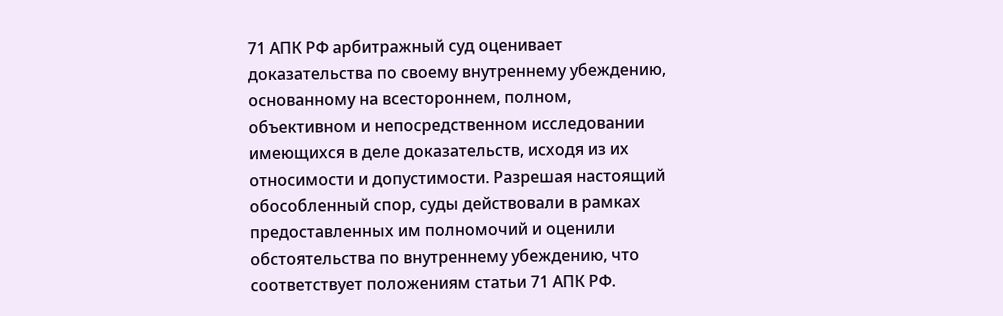71 АПК РФ арбитражный суд оценивает доказательства по своему внутреннему убеждению, основанному на всестороннем, полном, объективном и непосредственном исследовании имеющихся в деле доказательств, исходя из их относимости и допустимости. Разрешая настоящий обособленный спор, суды действовали в рамках предоставленных им полномочий и оценили обстоятельства по внутреннему убеждению, что соответствует положениям статьи 71 АПК РФ.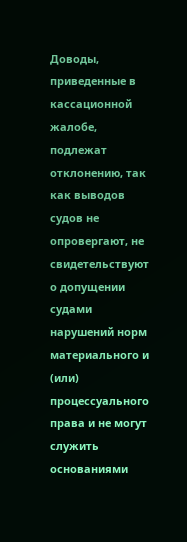Доводы, приведенные в кассационной жалобе, подлежат отклонению, так как выводов судов не опровергают, не свидетельствуют о допущении судами нарушений норм материального и (или) процессуального права и не могут служить основаниями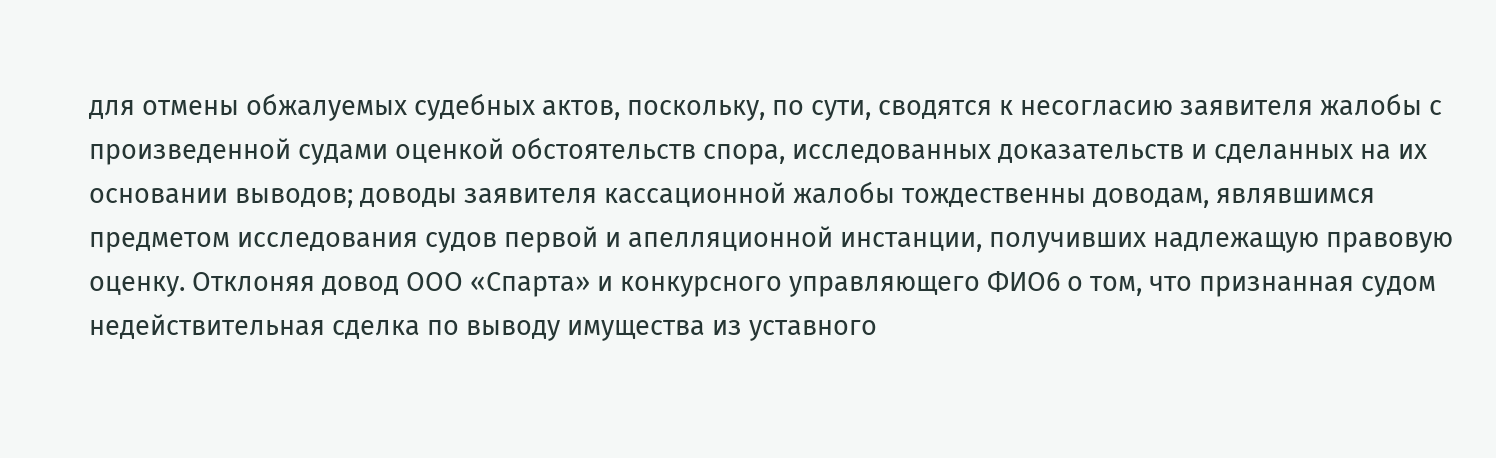для отмены обжалуемых судебных актов, поскольку, по сути, сводятся к несогласию заявителя жалобы с произведенной судами оценкой обстоятельств спора, исследованных доказательств и сделанных на их основании выводов; доводы заявителя кассационной жалобы тождественны доводам, являвшимся предметом исследования судов первой и апелляционной инстанции, получивших надлежащую правовую оценку. Отклоняя довод ООО «Спарта» и конкурсного управляющего ФИО6 о том, что признанная судом недействительная сделка по выводу имущества из уставного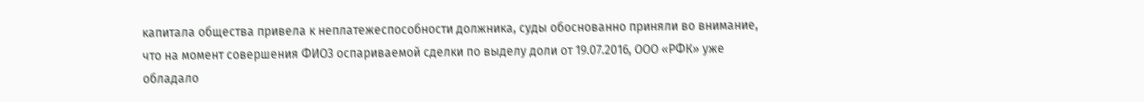капитала общества привела к неплатежеспособности должника, суды обоснованно приняли во внимание, что на момент совершения ФИО3 оспариваемой сделки по выделу доли от 19.07.2016, ООО «РФК» уже обладало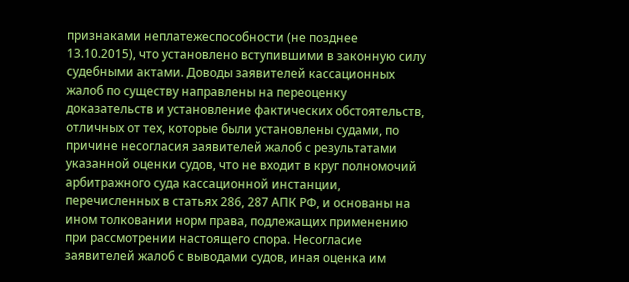признаками неплатежеспособности (не позднее 13.10.2015), что установлено вступившими в законную силу судебными актами. Доводы заявителей кассационных жалоб по существу направлены на переоценку доказательств и установление фактических обстоятельств, отличных от тех, которые были установлены судами, по причине несогласия заявителей жалоб с результатами указанной оценки судов, что не входит в круг полномочий арбитражного суда кассационной инстанции, перечисленных в статьях 286, 287 АПК РФ, и основаны на ином толковании норм права, подлежащих применению при рассмотрении настоящего спора. Несогласие заявителей жалоб с выводами судов, иная оценка им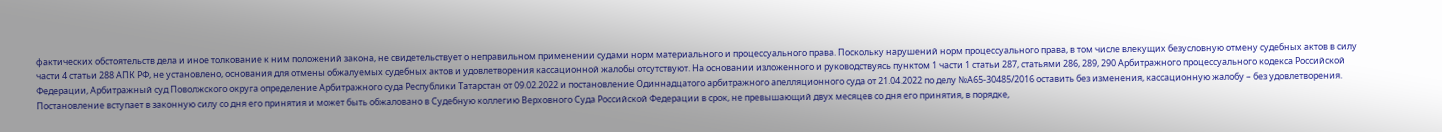фактических обстоятельств дела и иное толкование к ним положений закона, не свидетельствует о неправильном применении судами норм материального и процессуального права. Поскольку нарушений норм процессуального права, в том числе влекущих безусловную отмену судебных актов в силу части 4 статьи 288 АПК РФ, не установлено, основания для отмены обжалуемых судебных актов и удовлетворения кассационной жалобы отсутствуют. На основании изложенного и руководствуясь пунктом 1 части 1 статьи 287, статьями 286, 289, 290 Арбитражного процессуального кодекса Российской Федерации, Арбитражный суд Поволжского округа определение Арбитражного суда Республики Татарстан от 09.02.2022 и постановление Одиннадцатого арбитражного апелляционного суда от 21.04.2022 по делу №А65-30485/2016 оставить без изменения, кассационную жалобу – без удовлетворения. Постановление вступает в законную силу со дня его принятия и может быть обжаловано в Судебную коллегию Верховного Суда Российской Федерации в срок, не превышающий двух месяцев со дня его принятия, в порядке,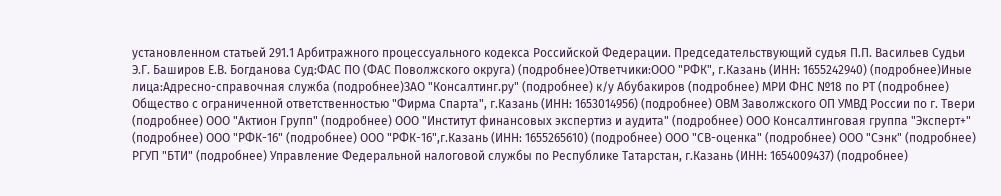установленном статьей 291.1 Арбитражного процессуального кодекса Российской Федерации. Председательствующий судья П.П. Васильев Судьи Э.Г. Баширов Е.В. Богданова Суд:ФАС ПО (ФАС Поволжского округа) (подробнее)Ответчики:ООО "РФК", г.Казань (ИНН: 1655242940) (подробнее)Иные лица:Адресно-справочная служба (подробнее)ЗАО "Консалтинг.ру" (подробнее) к/у Абубакиров (подробнее) МРИ ФНС №18 по РТ (подробнее) Общество с ограниченной ответственностью "Фирма Спарта", г.Казань (ИНН: 1653014956) (подробнее) ОВМ Заволжского ОП УМВД России по г. Твери (подробнее) ООО "Актион Групп" (подробнее) ООО "Институт финансовых экспертиз и аудита" (подробнее) ООО Консалтинговая группа "Эксперт+" (подробнее) ООО "РФК-16" (подробнее) ООО "РФК-16",г.Казань (ИНН: 1655265610) (подробнее) ООО "СВ-оценка" (подробнее) ООО "Сэнк" (подробнее) РГУП "БТИ" (подробнее) Управление Федеральной налоговой службы по Республике Татарстан, г.Казань (ИНН: 1654009437) (подробнее)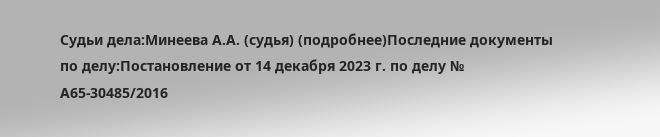Судьи дела:Минеева А.А. (судья) (подробнее)Последние документы по делу:Постановление от 14 декабря 2023 г. по делу № А65-30485/2016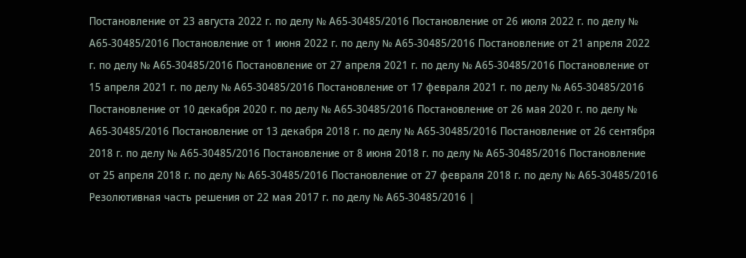Постановление от 23 августа 2022 г. по делу № А65-30485/2016 Постановление от 26 июля 2022 г. по делу № А65-30485/2016 Постановление от 1 июня 2022 г. по делу № А65-30485/2016 Постановление от 21 апреля 2022 г. по делу № А65-30485/2016 Постановление от 27 апреля 2021 г. по делу № А65-30485/2016 Постановление от 15 апреля 2021 г. по делу № А65-30485/2016 Постановление от 17 февраля 2021 г. по делу № А65-30485/2016 Постановление от 10 декабря 2020 г. по делу № А65-30485/2016 Постановление от 26 мая 2020 г. по делу № А65-30485/2016 Постановление от 13 декабря 2018 г. по делу № А65-30485/2016 Постановление от 26 сентября 2018 г. по делу № А65-30485/2016 Постановление от 8 июня 2018 г. по делу № А65-30485/2016 Постановление от 25 апреля 2018 г. по делу № А65-30485/2016 Постановление от 27 февраля 2018 г. по делу № А65-30485/2016 Резолютивная часть решения от 22 мая 2017 г. по делу № А65-30485/2016 |